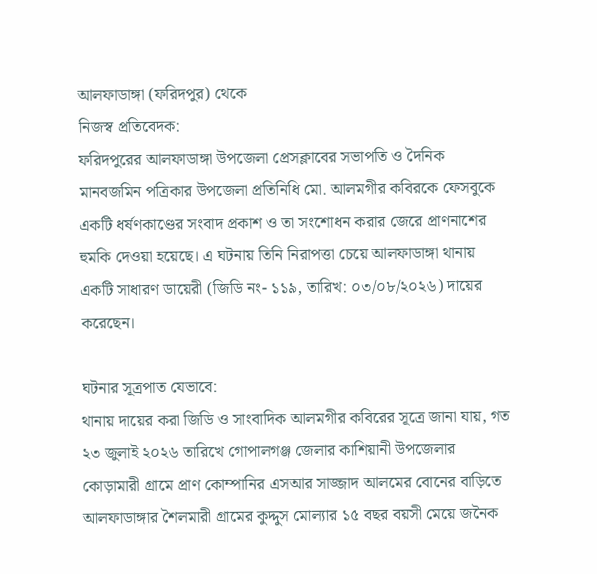আলফাডাঙ্গা (ফরিদপুর) থেকে
নিজস্ব প্রতিবেদক:
ফরিদপুরের আলফাডাঙ্গা উপজেলা প্রেসক্লাবের সভাপতি ও দৈনিক মানবজমিন পত্রিকার উপজেলা প্রতিনিধি মো. আলমগীর কবিরকে ফেসবুকে একটি ধর্ষণকাণ্ডের সংবাদ প্রকাশ ও তা সংশোধন করার জেরে প্রাণনাশের হুমকি দেওয়া হয়েছে। এ ঘটনায় তিনি নিরাপত্তা চেয়ে আলফাডাঙ্গা থানায় একটি সাধারণ ডায়েরী (জিডি নং- ১১৯, তারিখ: ০৩/০৮/২০২৬) দায়ের করেছেন।

ঘটনার সূত্রপাত যেভাবে:
থানায় দায়ের করা জিডি ও সাংবাদিক আলমগীর কবিরের সূত্রে জানা যায়, গত ২৩ জুলাই ২০২৬ তারিখে গোপালগঞ্জ জেলার কাশিয়ানী উপজেলার কোড়ামারী গ্রামে প্রাণ কোম্পানির এসআর সাজ্জাদ আলমের বোনের বাড়িতে আলফাডাঙ্গার শৈলমারী গ্রামের কুদ্দুস মোল্যার ১৫ বছর বয়সী মেয়ে জনৈক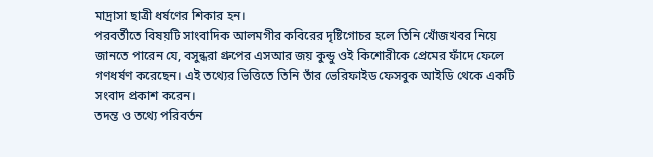মাদ্রাসা ছাত্রী ধর্ষণের শিকার হন।
পরবর্তীতে বিষয়টি সাংবাদিক আলমগীর কবিরের দৃষ্টিগোচর হলে তিনি খোঁজখবর নিয়ে জানতে পারেন যে, বসুন্ধরা গ্রুপের এসআর জয় কুন্ডু ওই কিশোরীকে প্রেমের ফাঁদে ফেলে গণধর্ষণ করেছেন। এই তথ্যের ভিত্তিতে তিনি তাঁর ভেরিফাইড ফেসবুক আইডি থেকে একটি সংবাদ প্রকাশ করেন।
তদন্ত ও তথ্যে পরিবর্তন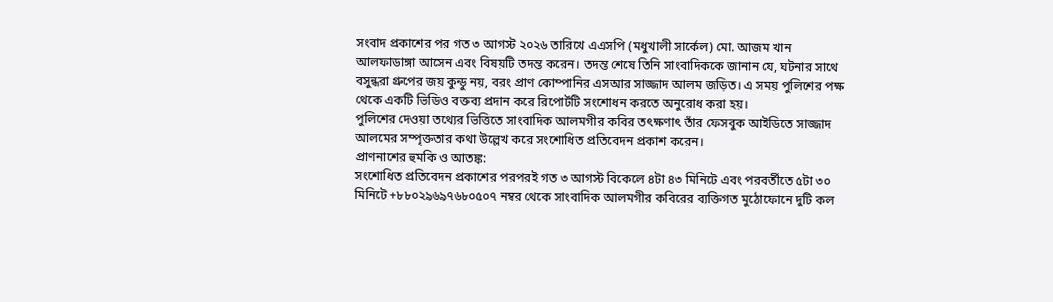সংবাদ প্রকাশের পর গত ৩ আগস্ট ২০২৬ তারিখে এএসপি (মধুখালী সার্কেল) মো. আজম খান আলফাডাঙ্গা আসেন এবং বিষয়টি তদন্ত করেন। তদন্ত শেষে তিনি সাংবাদিককে জানান যে, ঘটনার সাথে বসুন্ধরা গ্রুপের জয় কুন্ডু নয়, বরং প্রাণ কোম্পানির এসআর সাজ্জাদ আলম জড়িত। এ সময় পুলিশের পক্ষ থেকে একটি ভিডিও বক্তব্য প্রদান করে রিপোর্টটি সংশোধন করতে অনুরোধ করা হয়।
পুলিশের দেওয়া তথ্যের ভিত্তিতে সাংবাদিক আলমগীর কবির তৎক্ষণাৎ তাঁর ফেসবুক আইডিতে সাজ্জাদ আলমের সম্পৃক্ততার কথা উল্লেখ করে সংশোধিত প্রতিবেদন প্রকাশ করেন।
প্রাণনাশের হুমকি ও আতঙ্ক:
সংশোধিত প্রতিবেদন প্রকাশের পরপরই গত ৩ আগস্ট বিকেলে ৪টা ৪৩ মিনিটে এবং পরবর্তীতে ৫টা ৩০ মিনিটে +৮৮০২৯৬৯৭৬৮০৫০৭ নম্বর থেকে সাংবাদিক আলমগীর কবিরের ব্যক্তিগত মুঠোফোনে দুটি কল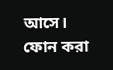আসে। ফোন করা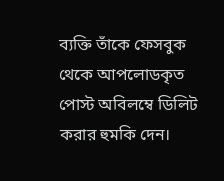ব্যক্তি তাঁকে ফেসবুক থেকে আপলোডকৃত পোস্ট অবিলম্বে ডিলিট করার হুমকি দেন।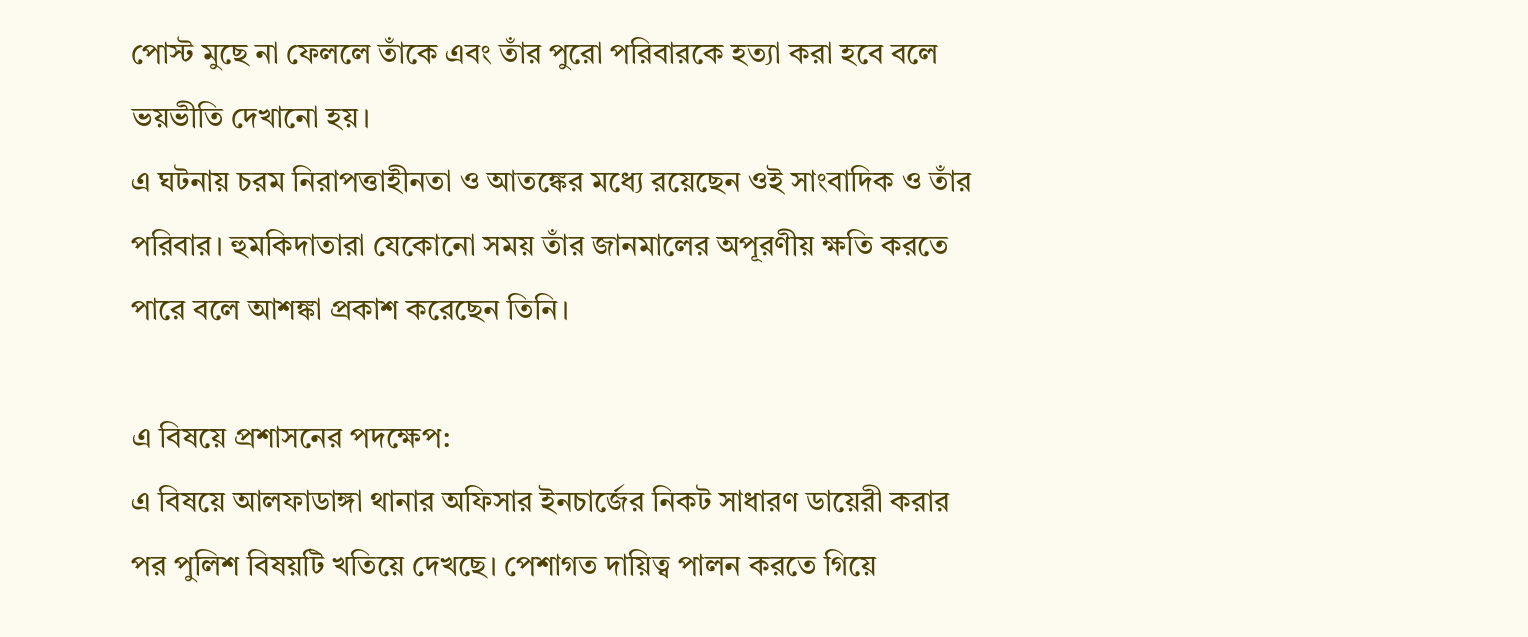পোস্ট মুছে না ফেললে তাঁকে এবং তাঁর পুরো পরিবারকে হত্যা করা হবে বলে ভয়ভীতি দেখানো হয়।
এ ঘটনায় চরম নিরাপত্তাহীনতা ও আতঙ্কের মধ্যে রয়েছেন ওই সাংবাদিক ও তাঁর পরিবার। হুমকিদাতারা যেকোনো সময় তাঁর জানমালের অপূরণীয় ক্ষতি করতে পারে বলে আশঙ্কা প্রকাশ করেছেন তিনি।

এ বিষয়ে প্রশাসনের পদক্ষেপ:
এ বিষয়ে আলফাডাঙ্গা থানার অফিসার ইনচার্জের নিকট সাধারণ ডায়েরী করার পর পুলিশ বিষয়টি খতিয়ে দেখছে। পেশাগত দায়িত্ব পালন করতে গিয়ে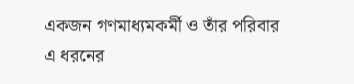একজন গণমাধ্যমকর্মী ও তাঁর পরিবার এ ধরনের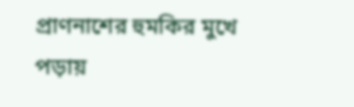প্রাণনাশের হুমকির মুখে পড়ায়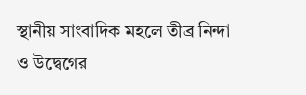স্থানীয় সাংবাদিক মহলে তীব্র নিন্দা ও উদ্বেগের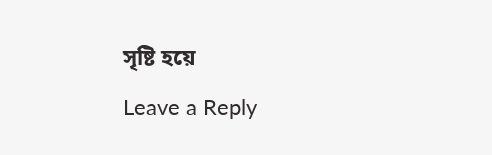সৃষ্টি হয়ে
Leave a Reply